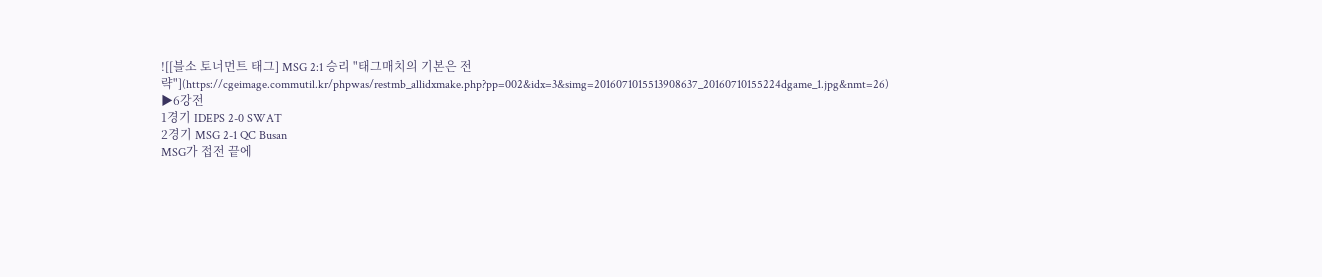![[블소 토너먼트 태그] MSG 2:1 승리 "태그매치의 기본은 전략"](https://cgeimage.commutil.kr/phpwas/restmb_allidxmake.php?pp=002&idx=3&simg=2016071015513908637_20160710155224dgame_1.jpg&nmt=26)
▶6강전
1경기 IDEPS 2-0 SWAT
2경기 MSG 2-1 QC Busan
MSG가 접전 끝에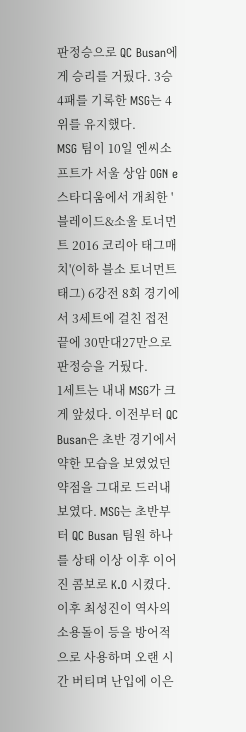판정승으로 QC Busan에게 승리를 거뒀다. 3승 4패를 기록한 MSG는 4위를 유지했다.
MSG 팀이 10일 엔씨소프트가 서울 상암 OGN e스타디움에서 개최한 '블레이드&소울 토너먼트 2016 코리아 태그매치'(이하 블소 토너먼트 태그) 6강전 8회 경기에서 3세트에 걸친 접전 끝에 30만대27만으로 판정승을 거뒀다.
1세트는 내내 MSG가 크게 앞섰다. 이전부터 QC Busan은 초반 경기에서 약한 모습을 보였었던 약점을 그대로 드러내 보였다. MSG는 초반부터 QC Busan 팀원 하나를 상태 이상 이후 이어진 콤보로 K.O 시켰다. 이후 최성진이 역사의 소용돌이 등을 방어적으로 사용하며 오랜 시간 버티며 난입에 이은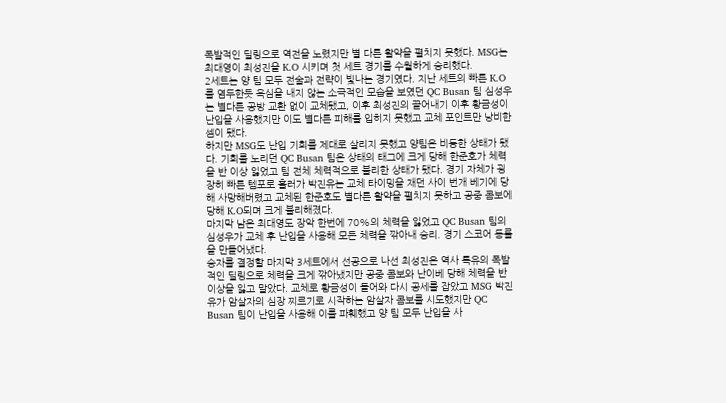폭발적인 딜링으로 역전을 노렸지만 별 다른 활약을 펼치지 못했다. MSG는 최대영이 최성진을 K.O 시키며 첫 세트 경기를 수월하게 승리했다.
2세트는 양 팀 모두 전술과 전략이 빛나는 경기였다. 지난 세트의 빠른 K.O를 염두한듯 욕심을 내지 않는 소극적인 모습을 보였던 QC Busan 팀 심성우는 별다른 공방 교환 없이 교체됐고, 이후 최성진의 끌어내기 이후 황금성이 난입을 사용했지만 이도 별다른 피해를 입히지 못했고 교체 포인트만 낭비한 셈이 됐다.
하지만 MSG도 난입 기회를 제대로 살리지 못했고 양팀은 비등한 상태가 됐다. 기회를 노리던 QC Busan 팀은 상태의 태그에 크게 당해 한준호가 체력을 반 이상 잃었고 팀 전체 체력적으로 불리한 상태가 됐다. 경기 자체가 굉장히 빠른 템포로 흘러가 박진유는 교체 타이밍을 재던 사이 번개 베기에 당해 사망해버렸고 교체된 한준호도 별다른 활약을 펼치지 못하고 공중 콤보에 당해 K.O되며 크게 불리해졌다.
마지막 남은 최대영도 장악 한번에 70%의 체력을 잃었고 QC Busan 팀의 심성우가 교체 후 난입을 사용해 모든 체력을 깎아내 승리. 경기 스코어 동률을 만들어냈다.
승자를 결정할 마지막 3세트에서 선공으로 나선 최성진은 역사 특유의 폭발적인 딜링으로 체력을 크게 깎아냈지만 공중 콤보와 난이베 당해 체력을 반 이상을 잃고 말았다. 교체로 황금성이 들어와 다시 공세를 잡았고 MSG 박진유가 암살자의 심장 찌르기로 시작하는 암살자 콤보를 시도했지만 QC Busan 팀이 난입을 사용해 이를 파훼했고 양 팀 모두 난입을 사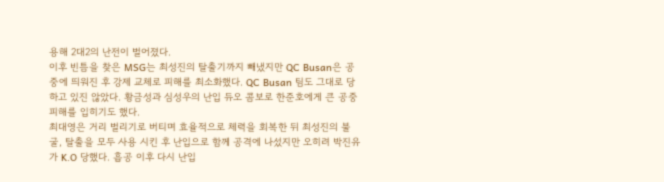용해 2대2의 난전이 벌어졌다.
이후 빈틈을 찾은 MSG는 최성진의 탈출기까지 빼냈지만 QC Busan은 공중에 띄워진 후 강제 교체로 피해를 최소화했다. QC Busan 팀도 그대로 당하고 있진 않았다. 황금성과 심성우의 난입 듀오 콤보로 한준호에게 큰 공중 피해를 입히기도 했다.
최대영은 거리 벌리기로 버티며 효율적으로 체력을 회복한 뒤 최성진의 불굴, 탈출을 모두 사용 시킨 후 난입으로 함께 공격에 나섰지만 오히려 박진유가 K.O 당했다. 흡공 이후 다시 난입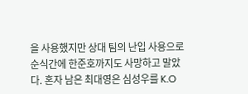을 사용했지만 상대 팀의 난입 사용으로 순식간에 한준호까지도 사망하고 말았다. 혼자 남은 최대영은 심성우를 K.O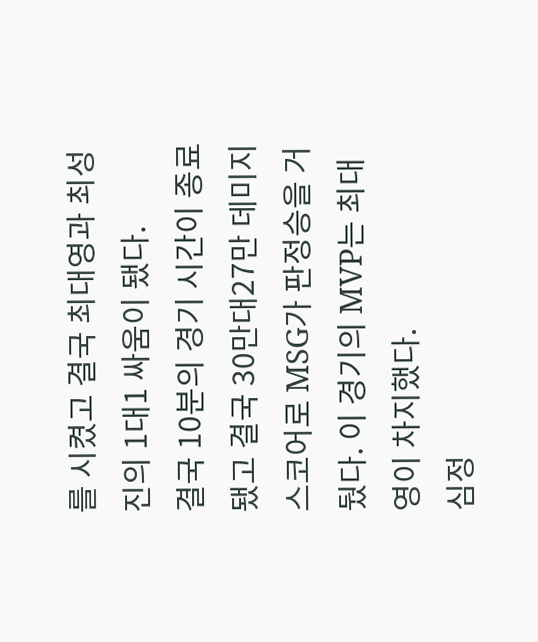를 시켰고 결국 최대영과 최성진의 1대1 싸움이 됐다.
결국 10분의 경기 시간이 종료됐고 결국 30만대27만 데미지 스코어로 MSG가 판정승을 거뒀다. 이 경기의 MVP는 최대영이 차지했다.
심정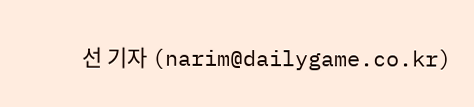선 기자 (narim@dailygame.co.kr)